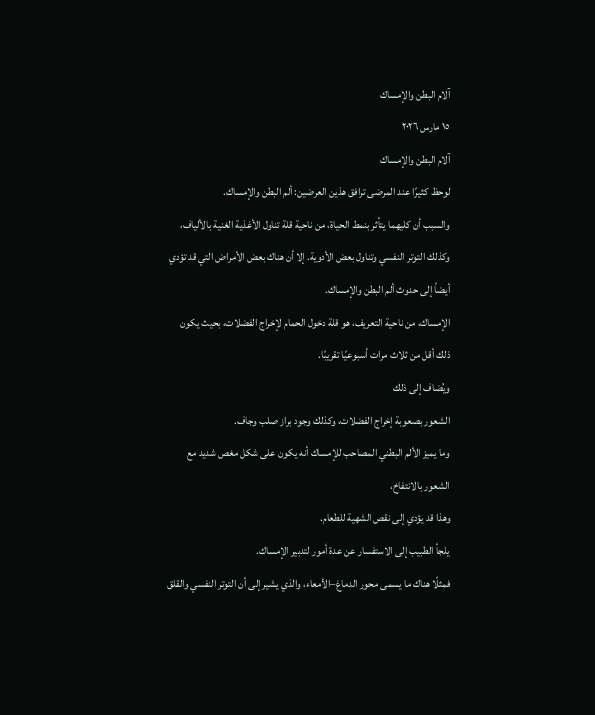آلام البطن والإمساك
١٥ مارس ٢٠٢٦
آلام البطن والإمساك
لوحظ كثيرًا عند المرضى ترافق هذين العرضين: ألم البطن والإمساك.
والسبب أن كليهما يتأثر بنمط الحياة، من ناحية قلة تناول الأغذية الغنية بالألياف، وكذلك التوتر النفسي وتناول بعض الأدوية. إلا أن هناك بعض الأمراض التي قد تؤدي أيضاً إلى حدوث ألم البطن والإمساك.
الإمساك، من ناحية التعريف، هو قلة دخول الحمام لإخراج الفضلات، بحيث يكون ذلك أقل من ثلاث مرات أسبوعيًا تقريبًا.
ويُضاف إلى ذلك
الشعور بصعوبة إخراج الفضلات، وكذلك وجود براز صلب وجاف.
وما يميز الألم البطني المصاحب للإمساك أنه يكون على شكل مغص شديد مع الشعور بالانتفاخ،
وهذا قد يؤدي إلى نقص الشهية للطعام.
يلجأ الطبيب إلى الاستفسار عن عدة أمور لتدبير الإمساك.
فمثلًا هناك ما يسمى محور الدماغ–الأمعاء، والذي يشير إلى أن التوتر النفسي والقلق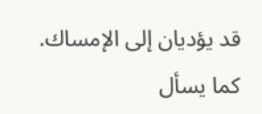قد يؤديان إلى الإمساك.
كما يسأل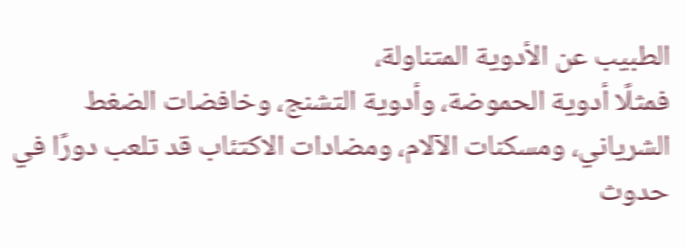الطبيب عن الأدوية المتناولة،
فمثلًا أدوية الحموضة، وأدوية التشنج، وخافضات الضغط الشرياني، ومسكنات الآلام، ومضادات الاكتئاب قد تلعب دورًا في حدوث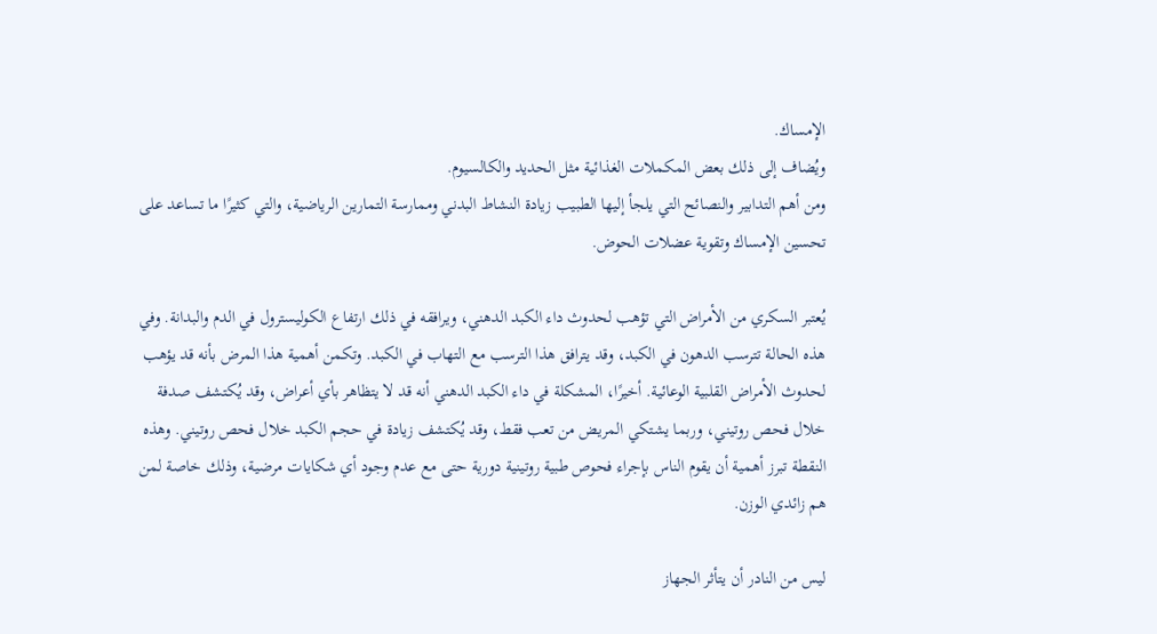الإمساك.
ويُضاف إلى ذلك بعض المكملات الغذائية مثل الحديد والكالسيوم.
ومن أهم التدابير والنصائح التي يلجأ إليها الطبيب زيادة النشاط البدني وممارسة التمارين الرياضية، والتي كثيرًا ما تساعد على تحسين الإمساك وتقوية عضلات الحوض.

يُعتبر السكري من الأمراض التي تؤهب لحدوث داء الكبد الدهني، ويرافقه في ذلك ارتفاع الكوليسترول في الدم والبدانة. وفي هذه الحالة تترسب الدهون في الكبد، وقد يترافق هذا الترسب مع التهاب في الكبد. وتكمن أهمية هذا المرض بأنه قد يؤهب لحدوث الأمراض القلبية الوعائية. أخيرًا، المشكلة في داء الكبد الدهني أنه قد لا يتظاهر بأي أعراض، وقد يُكتشف صدفة خلال فحص روتيني، وربما يشتكي المريض من تعب فقط، وقد يُكتشف زيادة في حجم الكبد خلال فحص روتيني. وهذه النقطة تبرز أهمية أن يقوم الناس بإجراء فحوص طبية روتينية دورية حتى مع عدم وجود أي شكايات مرضية، وذلك خاصة لمن هم زائدي الوزن.

ليس من النادر أن يتأثر الجهاز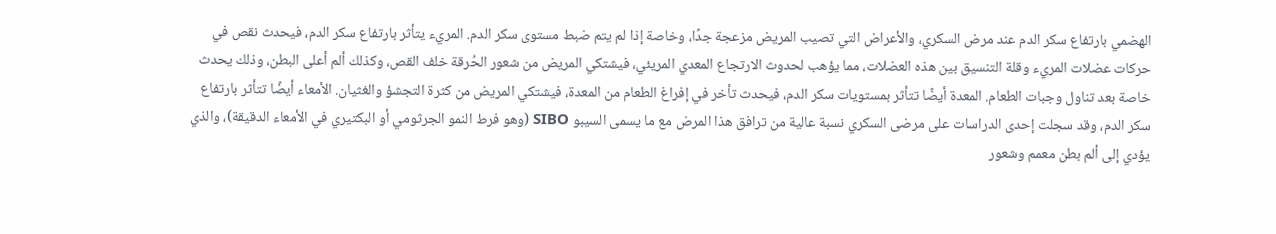الهضمي بارتفاع سكر الدم عند مرض السكري، والأعراض التي تصيب المريض مزعجة جدًا، وخاصة إذا لم يتم ضبط مستوى سكر الدم. المريء يتأثر بارتفاع سكر الدم، فيحدث نقص في حركات عضلات المريء وقلة التنسيق بين هذه العضلات، مما يؤهب لحدوث الارتجاع المعدي المريئي، فيشتكي المريض من شعور الحُرقة خلف القص، وكذلك ألم أعلى البطن، وذلك يحدث خاصة بعد تناول وجبات الطعام. المعدة أيضًا تتأثر بمستويات سكر الدم، فيحدث تأخر في إفراغ الطعام من المعدة، فيشتكي المريض من كثرة التجشؤ والغثيان. الأمعاء أيضًا تتأثر بارتفاع سكر الدم، وقد سجلت إحدى الدراسات على مرضى السكري نسبة عالية من ترافق هذا المرض مع ما يسمى السيبو SIBO (وهو فرط النمو الجرثومي أو البكتيري في الأمعاء الدقيقة)، والذي يؤدي إلى ألم بطن معمم وشعور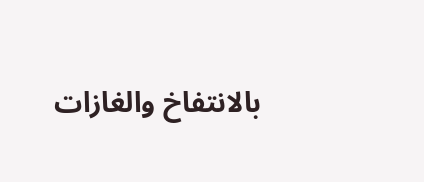بالانتفاخ والغازات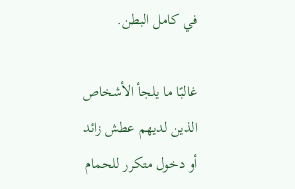في كامل البطن.

غالبًا ما يلجأ الأشخاص الذين لديهم عطش زائد أو دخول متكرر للحمام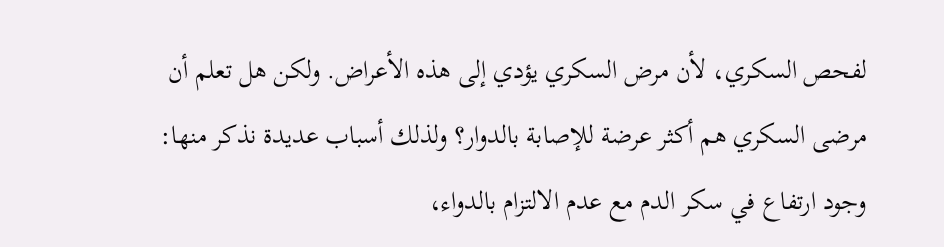لفحص السكري، لأن مرض السكري يؤدي إلى هذه الأعراض. ولكن هل تعلم أن مرضى السكري هم أكثر عرضة للإصابة بالدوار؟ ولذلك أسباب عديدة نذكر منها: وجود ارتفاع في سكر الدم مع عدم الالتزام بالدواء،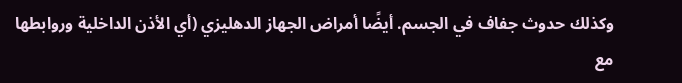وكذلك حدوث جفاف في الجسم. أيضًا أمراض الجهاز الدهليزي (أي الأذن الداخلية وروابطها مع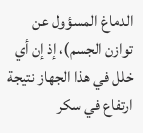الدماغ المسؤول عن توازن الجسم)، إذ إن أي خلل في هذا الجهاز نتيجة ارتفاع في سكر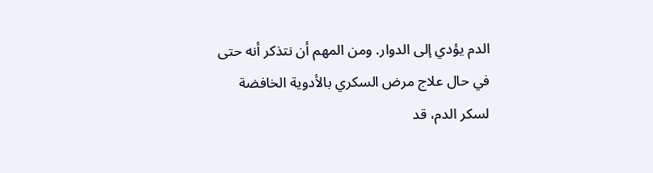الدم يؤدي إلى الدوار. ومن المهم أن نتذكر أنه حتى في حال علاج مرض السكري بالأدوية الخافضة لسكر الدم، قد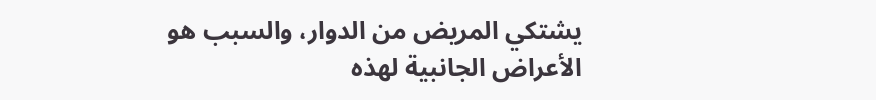يشتكي المريض من الدوار، والسبب هو الأعراض الجانبية لهذه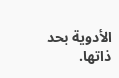الأدوية بحد ذاتها.